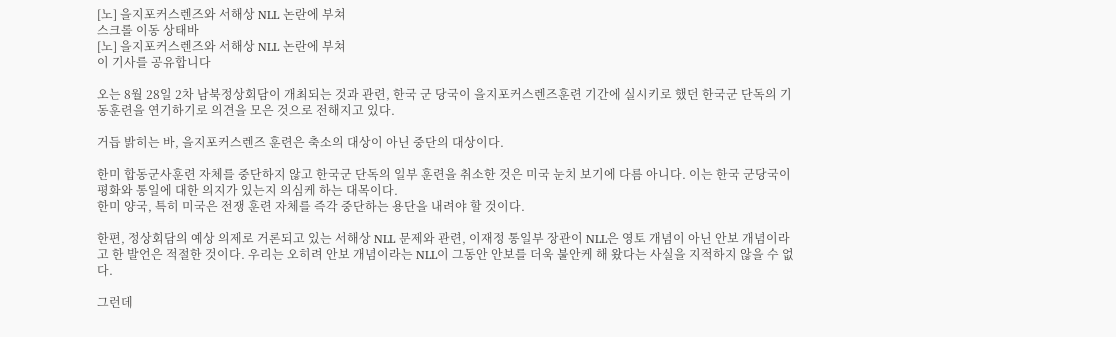[노] 을지포커스렌즈와 서해상 NLL 논란에 부쳐
스크롤 이동 상태바
[노] 을지포커스렌즈와 서해상 NLL 논란에 부쳐
이 기사를 공유합니다

오는 8월 28일 2차 남북정상회담이 개최되는 것과 관련, 한국 군 당국이 을지포커스렌즈훈련 기간에 실시키로 했던 한국군 단독의 기동훈련을 연기하기로 의견을 모은 것으로 전해지고 있다.

거듭 밝히는 바, 을지포커스렌즈 훈련은 축소의 대상이 아닌 중단의 대상이다.

한미 합동군사훈련 자체를 중단하지 않고 한국군 단독의 일부 훈련을 취소한 것은 미국 눈치 보기에 다름 아니다. 이는 한국 군당국이 평화와 통일에 대한 의지가 있는지 의심케 하는 대목이다.
한미 양국, 특히 미국은 전쟁 훈련 자체를 즉각 중단하는 용단을 내려야 할 것이다.

한편, 정상회담의 예상 의제로 거론되고 있는 서해상 NLL 문제와 관련, 이재정 통일부 장관이 NLL은 영토 개념이 아닌 안보 개념이라고 한 발언은 적절한 것이다. 우리는 오히려 안보 개념이라는 NLL이 그동안 안보를 더욱 불안케 해 왔다는 사실을 지적하지 않을 수 없다.

그런데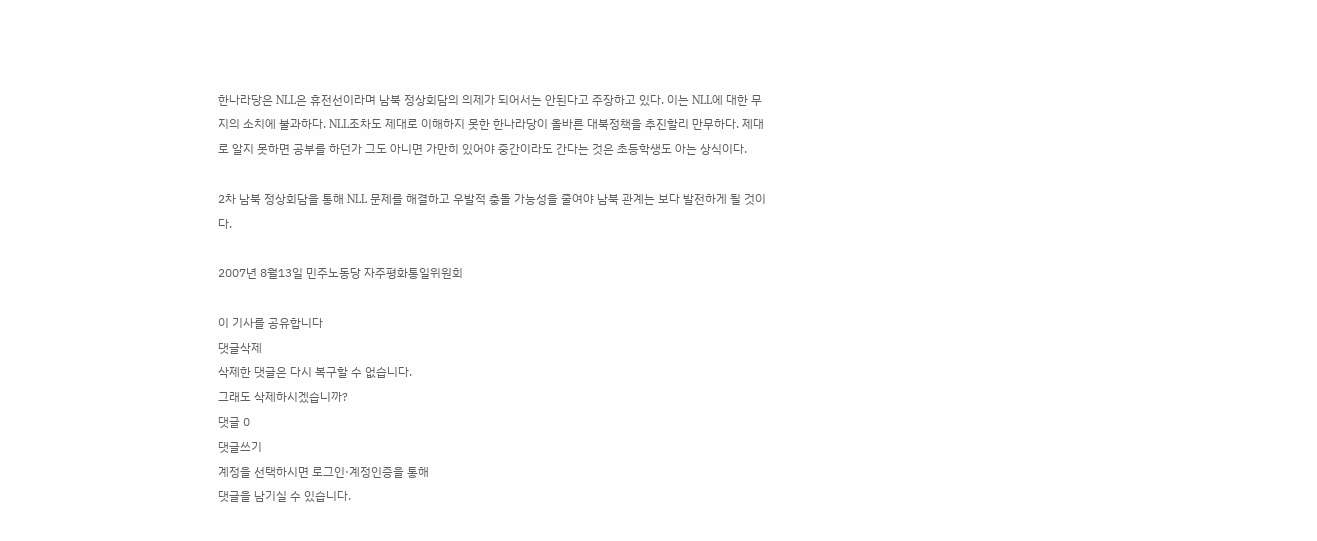한나라당은 NLL은 휴전선이라며 남북 정상회담의 의제가 되어서는 안된다고 주장하고 있다. 이는 NLL에 대한 무지의 소치에 불과하다. NLL조차도 제대로 이해하지 못한 한나라당이 올바른 대북정책을 추진할리 만무하다. 제대로 알지 못하면 공부를 하던가 그도 아니면 가만히 있어야 중간이라도 간다는 것은 초등학생도 아는 상식이다.

2차 남북 정상회담을 통해 NLL 문제를 해결하고 우발적 충돌 가능성을 줄여야 남북 관계는 보다 발전하게 될 것이다.

2007년 8월13일 민주노동당 자주평화통일위원회

이 기사를 공유합니다
댓글삭제
삭제한 댓글은 다시 복구할 수 없습니다.
그래도 삭제하시겠습니까?
댓글 0
댓글쓰기
계정을 선택하시면 로그인·계정인증을 통해
댓글을 남기실 수 있습니다.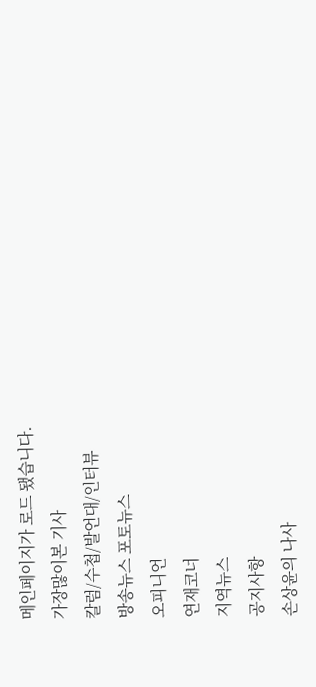메인페이지가 로드 됐습니다.
가장많이본 기사
칼럼/수첩/발언대/인터뷰
방송뉴스 포토뉴스
오피니언
연재코너
지역뉴스
공지사항
손상윤의 나사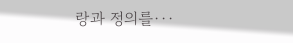랑과 정의를···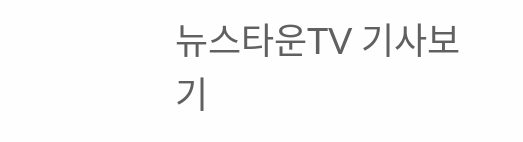뉴스타운TV 기사보기